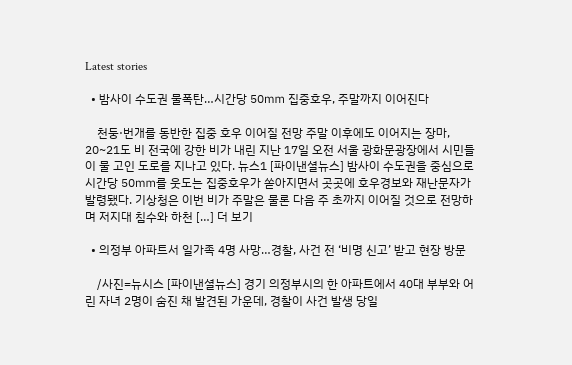Latest stories

  • 밤사이 수도권 물폭탄…시간당 50㎜ 집중호우, 주말까지 이어진다

    천둥·번개를 동반한 집중 호우 이어질 전망 주말 이후에도 이어지는 장마, 20~21도 비 전국에 강한 비가 내린 지난 17일 오전 서울 광화문광장에서 시민들이 물 고인 도로를 지나고 있다. 뉴스1 [파이낸셜뉴스] 밤사이 수도권을 중심으로 시간당 50㎜를 웃도는 집중호우가 쏟아지면서 곳곳에 호우경보와 재난문자가 발령됐다. 기상청은 이번 비가 주말은 물론 다음 주 초까지 이어질 것으로 전망하며 저지대 침수와 하천 […] 더 보기

  • 의정부 아파트서 일가족 4명 사망…경찰, 사건 전 ‘비명 신고’ 받고 현장 방문

    /사진=뉴시스 [파이낸셜뉴스] 경기 의정부시의 한 아파트에서 40대 부부와 어린 자녀 2명이 숨진 채 발견된 가운데, 경찰이 사건 발생 당일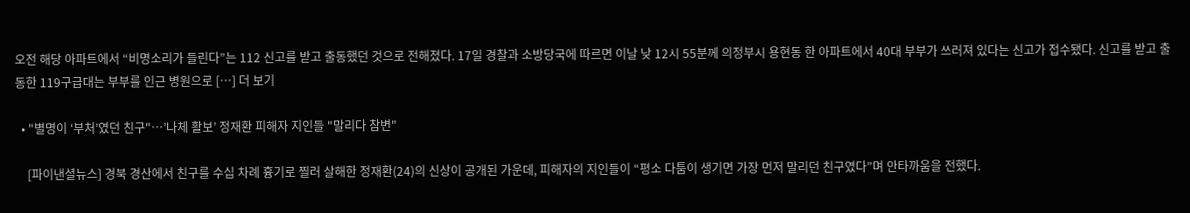오전 해당 아파트에서 “비명소리가 들린다”는 112 신고를 받고 출동했던 것으로 전해졌다. 17일 경찰과 소방당국에 따르면 이날 낮 12시 55분께 의정부시 용현동 한 아파트에서 40대 부부가 쓰러져 있다는 신고가 접수됐다. 신고를 받고 출동한 119구급대는 부부를 인근 병원으로 […] 더 보기

  • "별명이 ‘부처’였던 친구"…’나체 활보’ 정재환 피해자 지인들 "말리다 참변"

    [파이낸셜뉴스] 경북 경산에서 친구를 수십 차례 흉기로 찔러 살해한 정재환(24)의 신상이 공개된 가운데, 피해자의 지인들이 “평소 다툼이 생기면 가장 먼저 말리던 친구였다”며 안타까움을 전했다.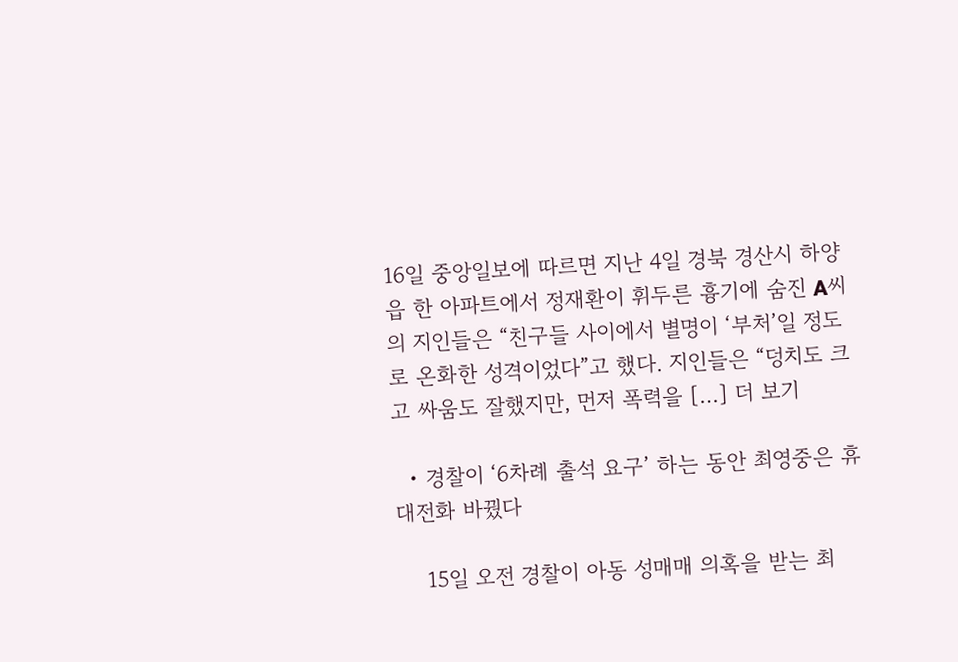16일 중앙일보에 따르면 지난 4일 경북 경산시 하양읍 한 아파트에서 정재환이 휘두른 흉기에 숨진 A씨의 지인들은 “친구들 사이에서 별명이 ‘부처’일 정도로 온화한 성격이었다”고 했다. 지인들은 “덩치도 크고 싸움도 잘했지만, 먼저 폭력을 […] 더 보기

  • 경찰이 ‘6차례 출석 요구’ 하는 동안 최영중은 휴대전화 바꿨다

    15일 오전 경찰이 아동 성매매 의혹을 받는 최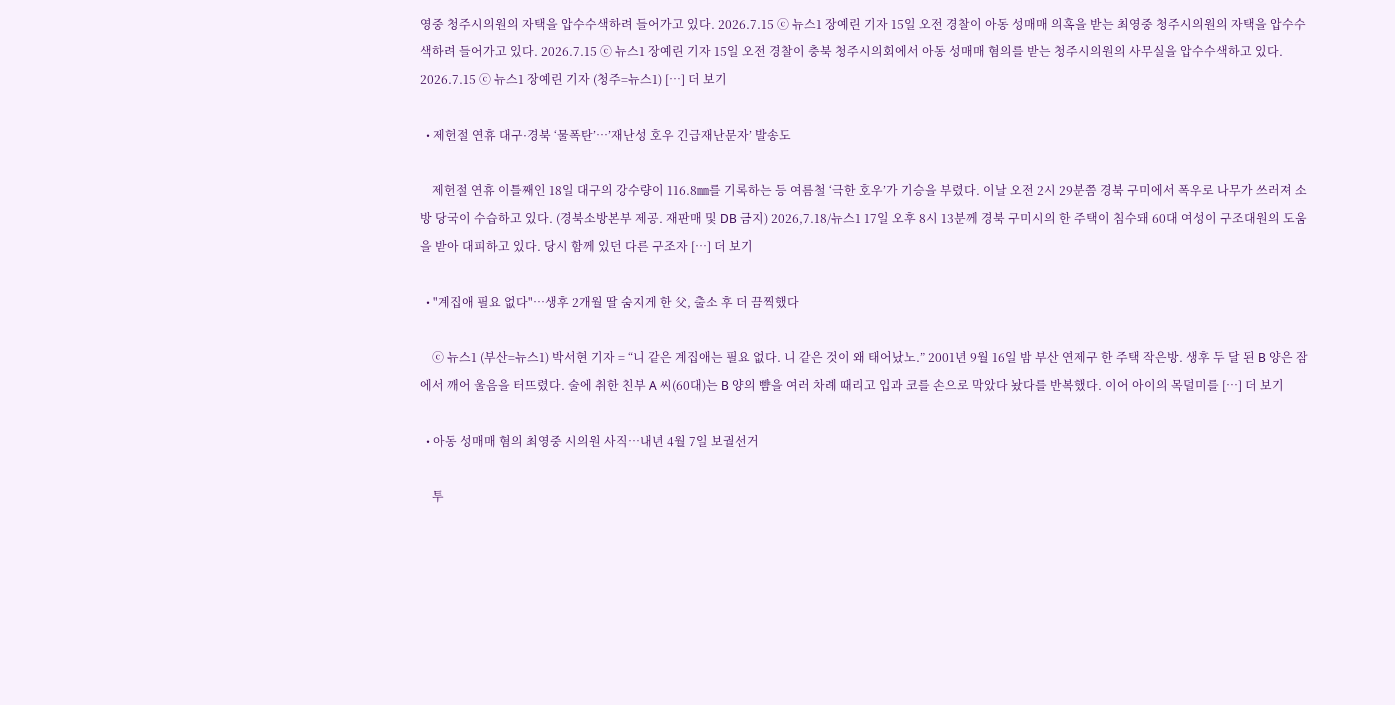영중 청주시의원의 자택을 압수수색하려 들어가고 있다. 2026.7.15 ⓒ 뉴스1 장예린 기자 15일 오전 경찰이 아동 성매매 의혹을 받는 최영중 청주시의원의 자택을 압수수색하려 들어가고 있다. 2026.7.15 ⓒ 뉴스1 장예린 기자 15일 오전 경찰이 충북 청주시의회에서 아동 성매매 혐의를 받는 청주시의원의 사무실을 압수수색하고 있다. 2026.7.15 ⓒ 뉴스1 장예린 기자 (청주=뉴스1) […] 더 보기

  • 제헌절 연휴 대구·경북 ‘물폭탄’…’재난성 호우 긴급재난문자’ 발송도

    제헌절 연휴 이틀째인 18일 대구의 강수량이 116.8㎜를 기록하는 등 여름철 ‘극한 호우’가 기승을 부렸다. 이날 오전 2시 29분쯤 경북 구미에서 폭우로 나무가 쓰러져 소방 당국이 수습하고 있다. (경북소방본부 제공. 재판매 및 DB 금지) 2026,7.18/뉴스1 17일 오후 8시 13분께 경북 구미시의 한 주택이 침수돼 60대 여성이 구조대원의 도움을 받아 대피하고 있다. 당시 함께 있던 다른 구조자 […] 더 보기

  • "계집애 필요 없다"…생후 2개월 딸 숨지게 한 父, 출소 후 더 끔찍했다

    ⓒ 뉴스1 (부산=뉴스1) 박서현 기자 = “니 같은 계집애는 필요 없다. 니 같은 것이 왜 태어났노.” 2001년 9월 16일 밤 부산 연제구 한 주택 작은방. 생후 두 달 된 B 양은 잠에서 깨어 울음을 터뜨렸다. 술에 취한 친부 A 씨(60대)는 B 양의 뺨을 여러 차례 때리고 입과 코를 손으로 막았다 놨다를 반복했다. 이어 아이의 목덜미를 […] 더 보기

  • 아동 성매매 혐의 최영중 시의원 사직…내년 4월 7일 보궐선거

    투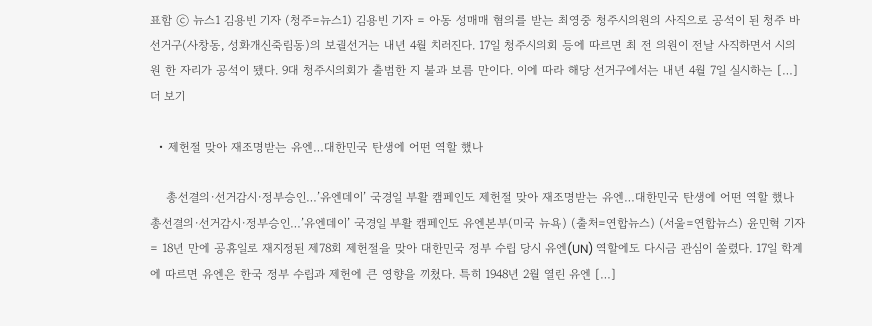표함 ⓒ 뉴스1 김용빈 기자 (청주=뉴스1) 김용빈 기자 = 아동 성매매 혐의를 받는 최영중 청주시의원의 사직으로 공석이 된 청주 바 선거구(사창동, 성화개신죽림동)의 보궐선거는 내년 4월 치러진다. 17일 청주시의회 등에 따르면 최 전 의원이 전날 사직하면서 시의원 한 자리가 공석이 됐다. 9대 청주시의회가 출범한 지 불과 보름 만이다. 이에 따라 해당 선거구에서는 내년 4월 7일 실시하는 […] 더 보기

  • 제헌절 맞아 재조명받는 유엔…대한민국 탄생에 어떤 역할 했나

    총선결의·선거감시·정부승인…’유엔데이’ 국경일 부활 캠페인도 제헌절 맞아 재조명받는 유엔…대한민국 탄생에 어떤 역할 했나 총선결의·선거감시·정부승인…’유엔데이’ 국경일 부활 캠페인도 유엔본부(미국 뉴욕) (출처=연합뉴스) (서울=연합뉴스) 윤민혁 기자 = 18년 만에 공휴일로 재지정된 제78회 제헌절을 맞아 대한민국 정부 수립 당시 유엔(UN) 역할에도 다시금 관심이 쏠렸다. 17일 학계에 따르면 유엔은 한국 정부 수립과 제헌에 큰 영향을 끼쳤다. 특히 1948년 2월 열린 유엔 […]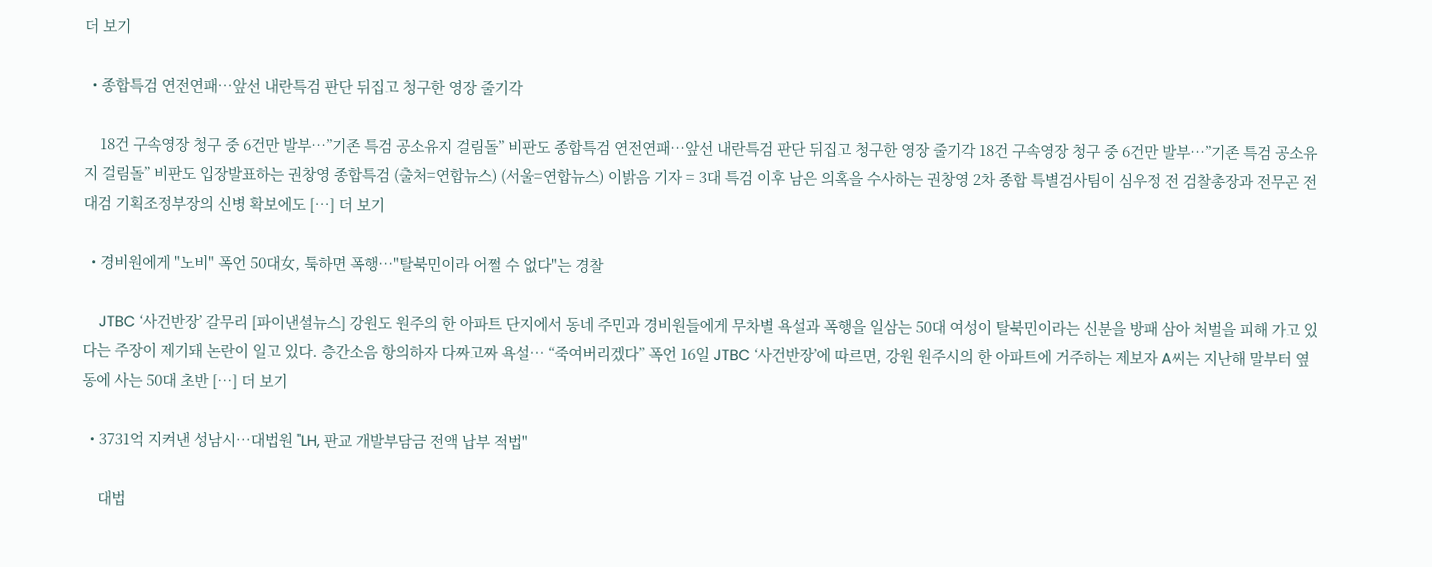더 보기

  • 종합특검 연전연패…앞선 내란특검 판단 뒤집고 청구한 영장 줄기각

    18건 구속영장 청구 중 6건만 발부…”기존 특검 공소유지 걸림돌” 비판도 종합특검 연전연패…앞선 내란특검 판단 뒤집고 청구한 영장 줄기각 18건 구속영장 청구 중 6건만 발부…”기존 특검 공소유지 걸림돌” 비판도 입장발표하는 권창영 종합특검 (출처=연합뉴스) (서울=연합뉴스) 이밝음 기자 = 3대 특검 이후 남은 의혹을 수사하는 권창영 2차 종합 특별검사팀이 심우정 전 검찰총장과 전무곤 전 대검 기획조정부장의 신병 확보에도 […] 더 보기

  • 경비원에게 "노비" 폭언 50대女, 툭하면 폭행…"탈북민이라 어쩔 수 없다"는 경찰

    JTBC ‘사건반장’ 갈무리 [파이낸셜뉴스] 강원도 원주의 한 아파트 단지에서 동네 주민과 경비원들에게 무차별 욕설과 폭행을 일삼는 50대 여성이 탈북민이라는 신분을 방패 삼아 처벌을 피해 가고 있다는 주장이 제기돼 논란이 일고 있다. 층간소음 항의하자 다짜고짜 욕설… “죽여버리겠다” 폭언 16일 JTBC ‘사건반장’에 따르면, 강원 원주시의 한 아파트에 거주하는 제보자 A씨는 지난해 말부터 옆 동에 사는 50대 초반 […] 더 보기

  • 3731억 지켜낸 성남시…대법원 "LH, 판교 개발부담금 전액 납부 적법"

    대법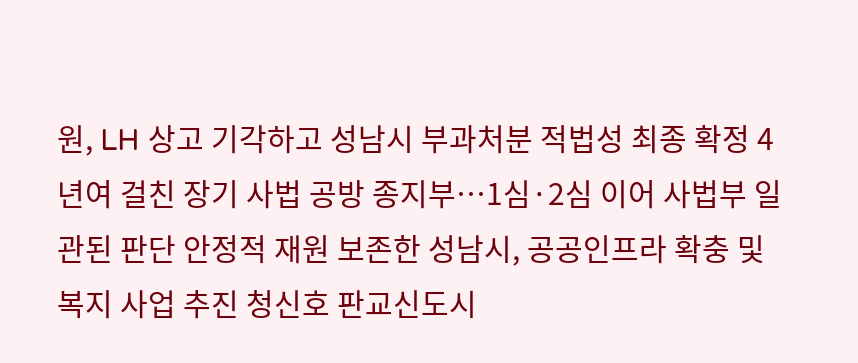원, LH 상고 기각하고 성남시 부과처분 적법성 최종 확정 4년여 걸친 장기 사법 공방 종지부…1심·2심 이어 사법부 일관된 판단 안정적 재원 보존한 성남시, 공공인프라 확충 및 복지 사업 추진 청신호 판교신도시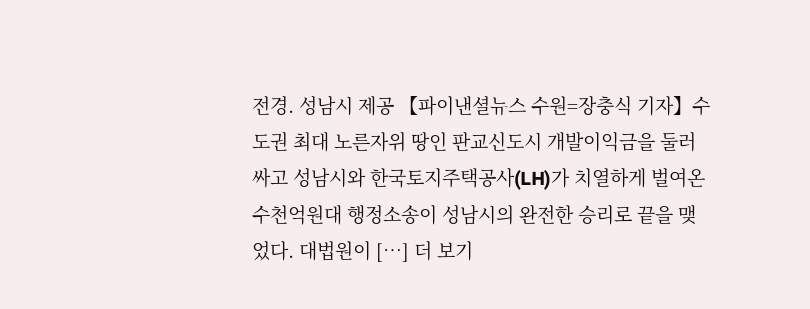전경. 성남시 제공 【파이낸셜뉴스 수원=장충식 기자】수도권 최대 노른자위 땅인 판교신도시 개발이익금을 둘러싸고 성남시와 한국토지주택공사(LH)가 치열하게 벌여온 수천억원대 행정소송이 성남시의 완전한 승리로 끝을 맺었다. 대법원이 […] 더 보기